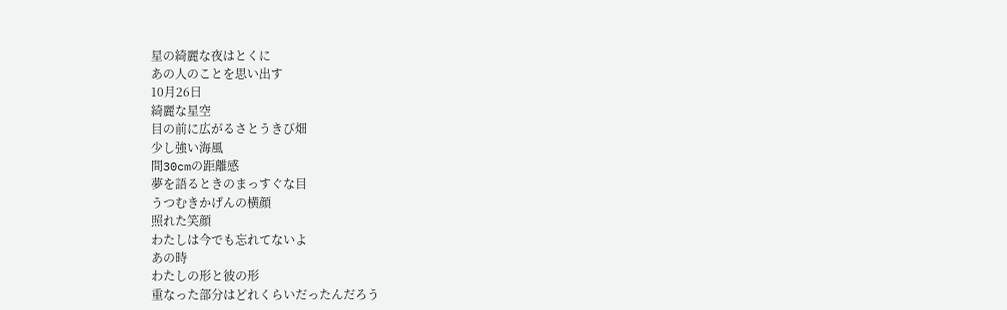星の綺麗な夜はとくに
あの人のことを思い出す
10月26日
綺麗な星空
目の前に広がるさとうきび畑
少し強い海風
間30cmの距離感
夢を語るときのまっすぐな目
うつむきかげんの横顔
照れた笑顔
わたしは今でも忘れてないよ
あの時
わたしの形と彼の形
重なった部分はどれくらいだったんだろう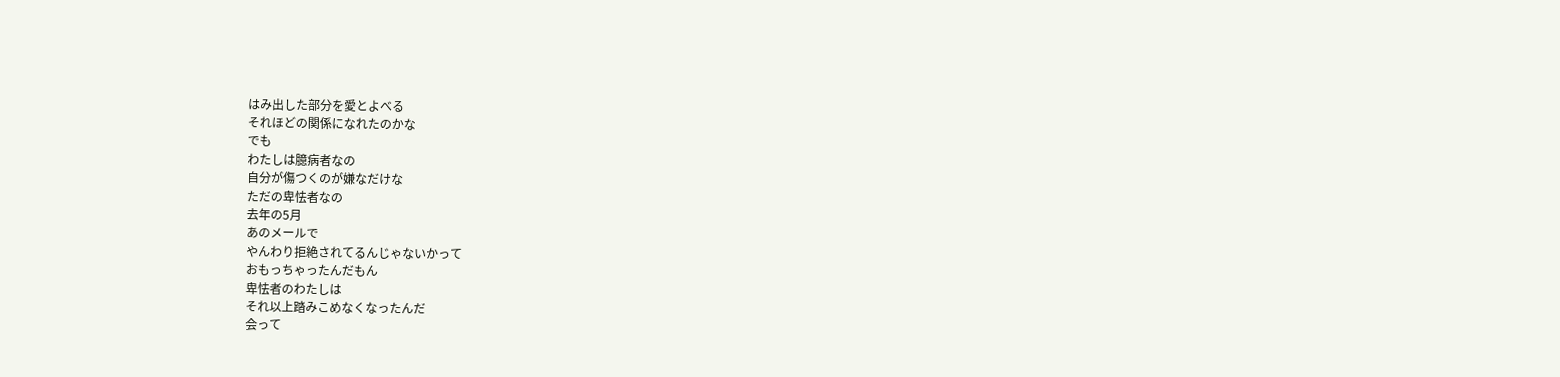はみ出した部分を愛とよべる
それほどの関係になれたのかな
でも
わたしは臆病者なの
自分が傷つくのが嫌なだけな
ただの卑怯者なの
去年の5月
あのメールで
やんわり拒絶されてるんじゃないかって
おもっちゃったんだもん
卑怯者のわたしは
それ以上踏みこめなくなったんだ
会って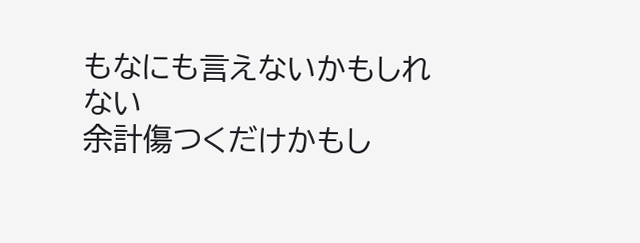もなにも言えないかもしれない
余計傷つくだけかもし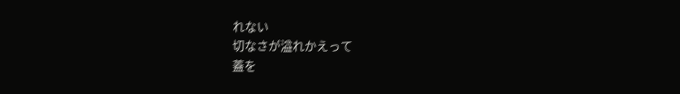れない
切なさが溢れかえって
蓋を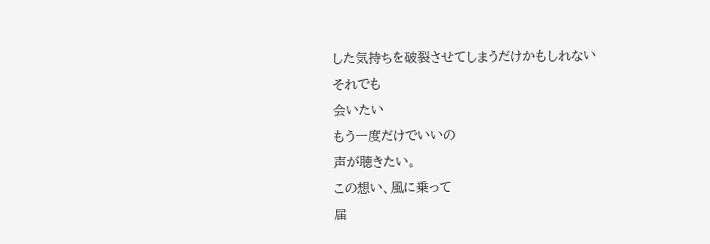した気持ちを破裂させてしまうだけかもしれない
それでも
会いたい
もう一度だけでいいの
声が聴きたい。
この想い、風に乗って
届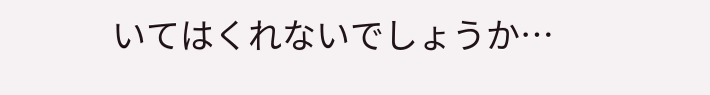いてはくれないでしょうか…